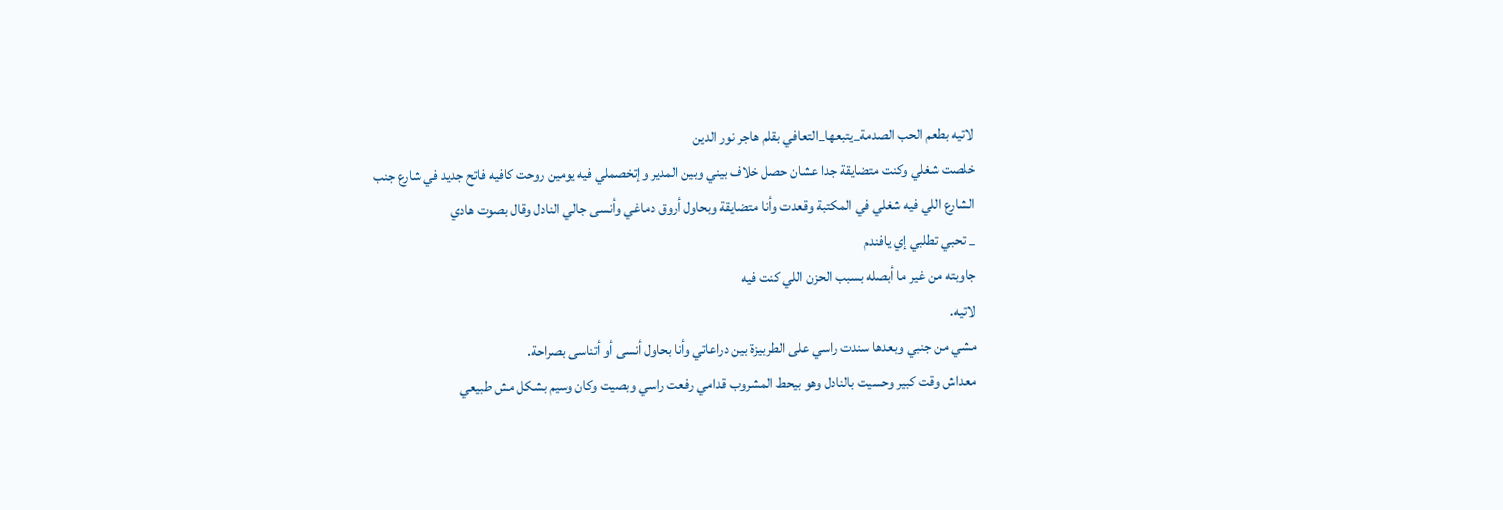لاتيه بطعم الحب الصدمة_يتبعها_التعافي بقلم هاجر نور الدين
خلصت شغلي وكنت متضايقة جدا عشان حصل خلاف بيني وبين المدير وإتخصملي فيه يومين روحت كافيه فاتح جديد في شارع جنب الشارع اللي فيه شغلي في المكتبة وقعدت وأنا متضايقة وبحاول أروق دماغي وأنسى جالي النادل وقال بصوت هادي
_ تحبي تطلبي إي يافندم
جاوبته من غير ما أبصله بسبب الحزن اللي كنت فيه
لاتيه.
مشي من جنبي وبعدها سندت راسي على الطربيزة بين دراعاتي وأنا بحاول أنسى أو أتناسى بصراحة.
معداش وقت كبير وحسيت بالنادل وهو بيحط المشروب قدامي رفعت راسي وبصيت وكان وسيم بشكل مش طبيعي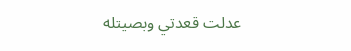عدلت قعدتي وبصيتله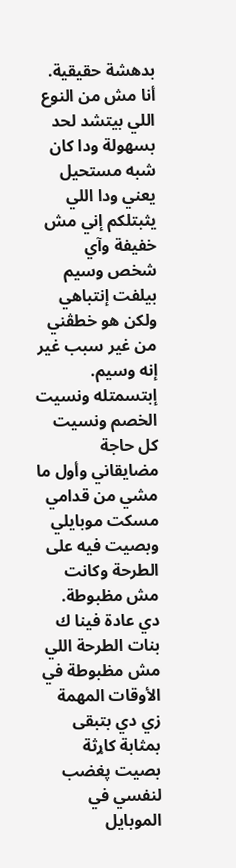بدهشة حقيقية.
أنا مش من النوع اللي بيتشد لحد بسهولة ودا كان شبه مستحيل يعني ودا اللي يثبتلكم إني مش خفيفة وآي شخص وسيم بيلفت إنتباهي ولكن هو خطڤني من غير سبب غير إنه وسيم.
إبتسمتله ونسيت الخصم ونسيت كل حاجة مضايقاني وأول ما مشي من قدامي مسكت موبايلي وبصيت فيه على الطرحة وكانت مش مظبوطة.
دي عادة فينا ك بنات الطرحة اللي مش مظبوطة في الأوقات المهمة زي دي بتبقى بمثابة کاړثة بصيت پغضب لنفسي في الموبايل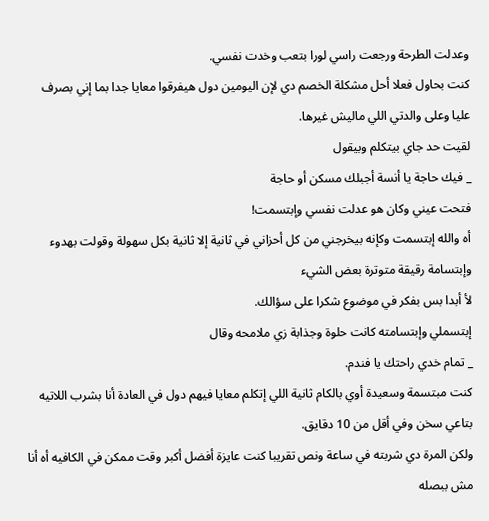وعدلت الطرحة ورجعت راسي لورا بتعب وخدت نفسي.
كنت بحاول فعلا أحل مشكلة الخصم دي لإن اليومين دول هيفرقوا معايا جدا بما إني بصرف عليا وعلى والدتي اللي ماليش غيرها.
لقيت حد جاي بيتكلم وبيقول
_ فيك حاجة يا أنسة أجبلك مسكن أو حاجة
فتحت عيني وكان هو عدلت نفسي وإبتسمت!
أه والله إبتسمت وكإنه بيخرجني من كل أحزاني في ثانية إلا ثانية بكل سهولة وقولت بهدوء وإبتسامة رقيقة متوترة بعض الشيء
لأ أبدا بس بفكر في موضوع شكرا على سؤالك.
إبتسملي وإبتسامته كانت حلوة وجذابة زي ملامحه وقال
_ تمام خدي راحتك يا فندم.
كنت مبتسمة وسعيدة أوي بالكام ثانية اللي إتكلم معايا فيهم دول في العادة أنا بشرب اللاتيه بتاعي سخن وفي أقل من 10 دقايق.
ولكن المرة دي شربته في ساعة ونص تقريبا كنت عايزة أفضل أكبر وقت ممكن في الكافيه أه أنا مش ببصله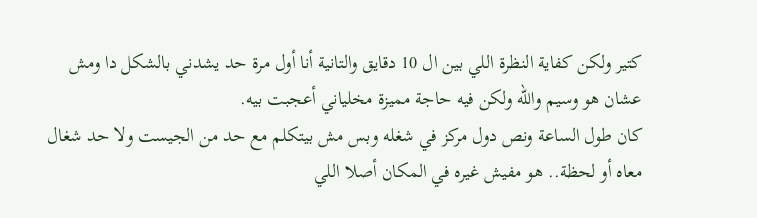كتير ولكن كفاية النظرة اللي بين ال 10 دقايق والتانية أنا أول مرة حد يشدني بالشكل دا ومش عشان هو وسيم والله ولكن فيه حاجة مميزة مخلياني أعجبت بيه.
كان طول الساعة ونص دول مركز في شغله وبس مش بيتكلم مع حد من الجيست ولا حد شغال معاه أو لحظة.. هو مفيش غيره في المكان أصلا اللي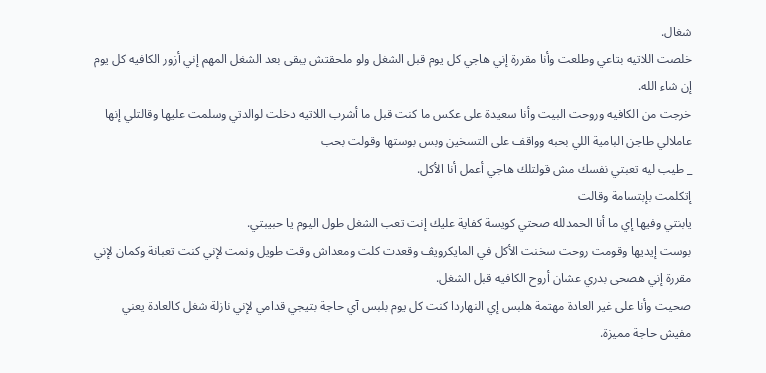شغال.
خلصت اللاتيه بتاعي وطلعت وأنا مقررة إني هاجي كل يوم قبل الشغل ولو ملحقتش يبقى بعد الشغل المهم إني أزور الكافيه كل يوم إن شاء الله.
خرجت من الكافيه وروحت البيت وأنا سعيدة على عكس ما كنت قبل ما أشرب اللاتيه دخلت لوالدتي وسلمت عليها وقالتلي إنها عاملالي طاجن البامية اللي بحبه وواقف على التسخين وبس بوستها وقولت بحب
_ طيب ليه تعبتي نفسك مش قولتلك هاجي أعمل أنا الأكل.
إتكلمت بإبتسامة وقالت
يابنتي وفيها إي ما أنا الحمدلله صحتي كويسة كفاية عليك إنت تعب الشغل طول اليوم يا حبيبتي.
بوست إيديها وقومت روحت سخنت الأكل في المايكرويڤ وقعدت كلت ومعداش وقت طويل ونمت لإني كنت تعبانة وكمان لإني مقررة إني هصحى بدري عشان أروح الكافيه قبل الشغل.
صحيت وأنا على غير العادة مهتمة هلبس إي النهاردا كنت كل يوم بلبس آي حاجة بتيجي قدامي لإني نازلة شغل كالعادة يعني مفيش حاجة مميزة.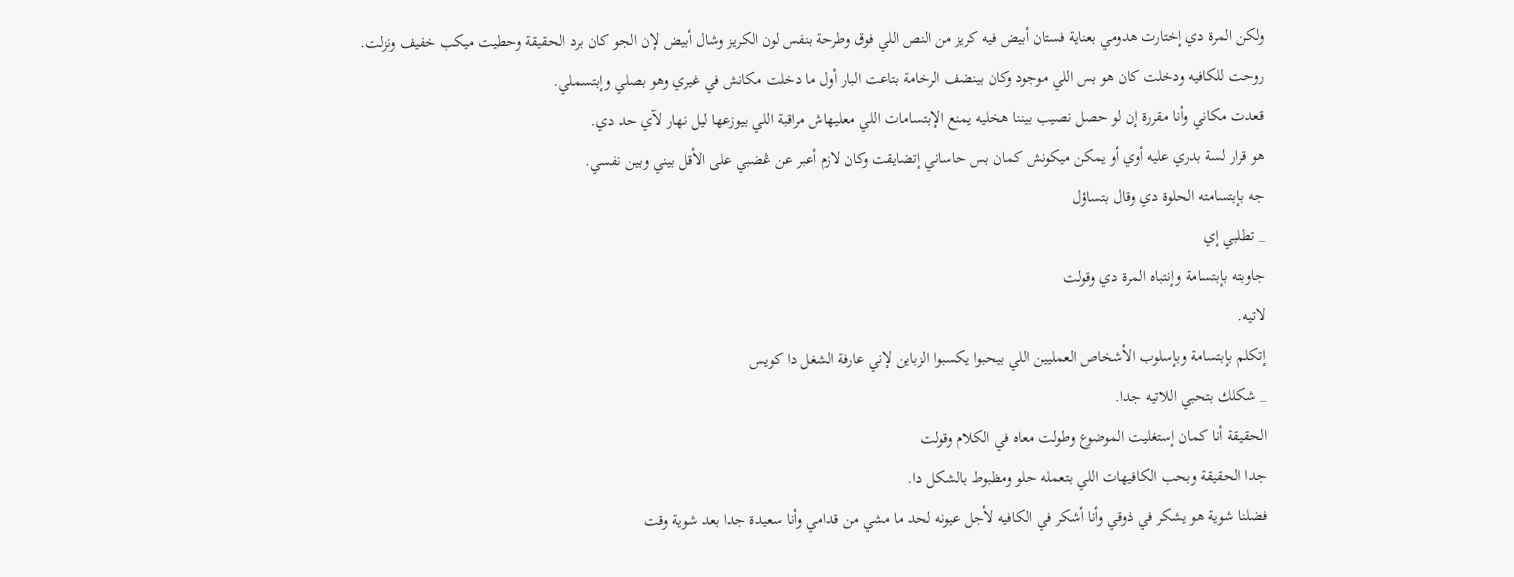ولكن المرة دي إختارت هدومي بعناية فستان أبيض فيه كريز من النص اللي فوق وطرحة بنفس لون الكريز وشال أبيض لإن الجو كان برد الحقيقة وحطيت ميكب خفيف ونزلت.
روحت للكافيه ودخلت كان هو بس اللي موجود وكان بينضف الرخامة بتاعت البار أول ما دخلت مكانش في غيري وهو بصلي وإبتسملي.
قعدت مكاني وأنا مقررة إن لو حصل نصيب بيننا هخليه يمنع الإبتسامات اللي معليهاش مراقبة اللي بيوزعها ليل نهار لآي حد دي.
هو قرار لسة بدري عليه أوي أو يمكن ميكونش كمان بس حاساني إتضايقت وكان لازم أعبر عن ڠضبي على الأقل بيني وبين نفسي.
جه بإبتسامته الحلوة دي وقال بتساؤل
_ تطلبي إي
جاوبته بإبتسامة وإنتباه المرة دي وقولت
لاتيه.
إتكلم بإبتسامة وبإسلوب الأشخاص العمليين اللي بيحبوا يكسبوا الزباين لإني عارفة الشغل دا كويس
_ شكلك بتحبي اللاتيه جدا.
الحقيقة أنا كمان إستغليت الموضوع وطولت معاه في الكلام وقولت
جدا الحقيقة وبحب الكافيهات اللي بتعمله حلو ومظبوط بالشكل دا.
فضلنا شوية هو يشكر في ذوقي وأنا أشكر في الكافيه لأجل عيونه لحد ما مشي من قدامي وأنا سعيدة جدا بعد شوية وقت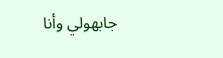جابهولي وأنا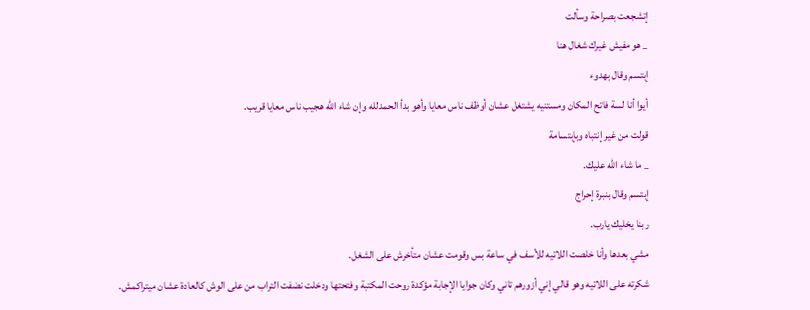إتشجعت بصراحة وسألت
_ هو مفيش غيرك شغال هنا
إبتسم وقال بهدوء
أيوا أنا لسة فاتح المكان ومستنيه يشتغل عشان أوظف ناس معايا وأهو بدأ الحمدلله وإن شاء الله هجيب ناس معايا قريب.
قولت من غير إنتباه وبإبتسامة
_ ما شاء الله عليك.
إبتسم وقال بنبرة إحراج
ربنا يخليك يارب.
مشي بعدها وأنا خلصت اللاتيه للأسف في ساعة بس وقومت عشان متأخرش على الشغل.
شكرته على اللاتيه وهو قالي إني أزورهم تاني وكان جوايا الإجابة مؤكدة روحت المكتبة وفتحتها ودخلت نضفت التراب من على الوش كالعادة عشان ميتراكمش.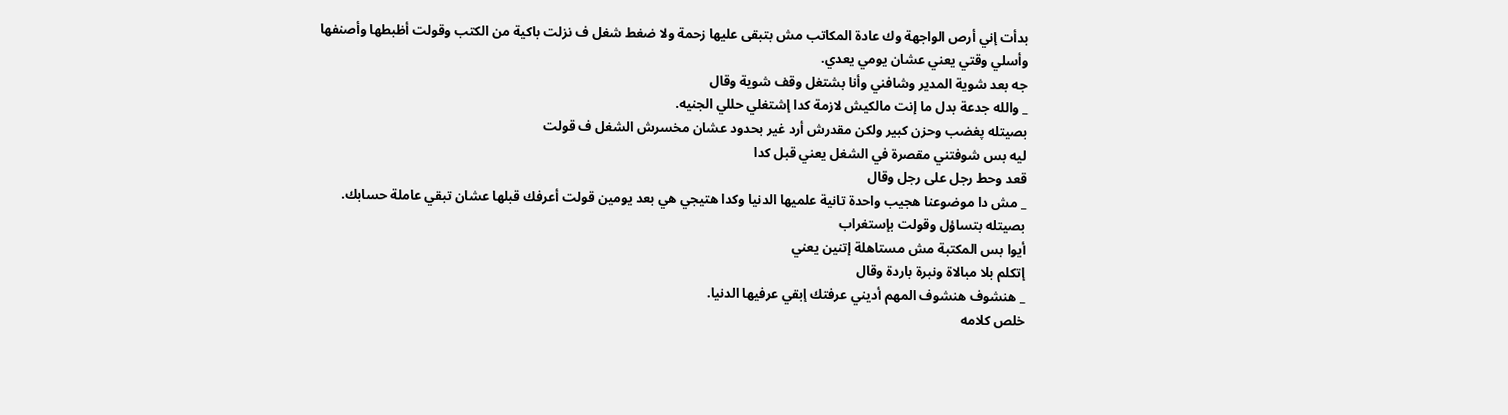بدأت إني أرص الواجهة وك عادة المكاتب مش بتبقى عليها زحمة ولا ضغط شغل ف نزلت باكية من الكتب وقولت أظبطها وأصنفها وأسلي وقتي يعني عشان يومي يعدي.
جه بعد شوية المدير وشافني وأنا بشتغل وقف شوية وقال
_ والله جدعة بدل ما إنت مالكيش لازمة كدا إشتغلي حللي الجنيه.
بصيتله پغضب وحزن كبير ولكن مقدرش أرد غير بحدود عشان مخسرش الشغل ف قولت
ليه بس شوفتني مقصرة في الشغل يعني قبل كدا
قعد وحط رجل على رجل وقال
_ مش دا موضوعنا هجيب واحدة تانية علميها الدنيا وكدا هتيجي هي بعد يومين قولت أعرفك قبلها عشان تبقي عاملة حسابك.
بصيتله بتساؤل وقولت بإستغراب
أيوا بس المكتبة مش مستاهلة إتنين يعني
إتكلم بلا مبالاة ونبرة باردة وقال
_ هنشوف هنشوف المهم أديني عرفتك إبقي عرفيها الدنيا.
خلص كلامه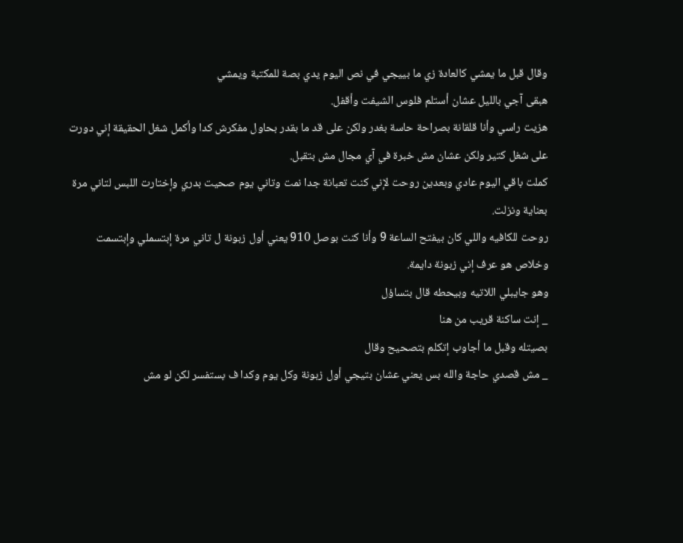وقال قبل ما يمشي كالعادة زي ما بييجي في نص اليوم يدي بصة للمكتبة ويمشي
هبقى آجي بالليل عشان أستلم فلوس الشيفت وأقفل.
هزيت راسي وأنا قلقانة بصراحة حاسة بغدر ولكن على قد ما بقدر بحاول مفكرش كدا وأكمل شغل الحقيقة إني دورت على شغل كتير ولكن عشان مش خبرة في آي مجال مش بتقبل.
كملت باقي اليوم عادي وبعدين روحت لإني كنت تعبانة جدا نمت وتاني يوم صحيت بدري وإختارت اللبس لتاني مرة بعناية ونزلت.
روحت للكافيه واللي كان بيفتح الساعة 9 وأنا كنت بوصل 910 يعني أول زبونة ل تاني مرة إبتسملي وإبتسمت وخلاص هو عرف إني زبونة دايمة.
وهو جايبلي اللاتيه وبيحطه قال بتساؤل
_ إنت ساكنة قريب من هنا
بصيتله وقبل ما أجاوب إتكلم بتصحيح وقال
_ مش قصدي حاجة والله بس يعني عشان بتيجي أول زبونة وكل يوم وكدا ف بستفسر لكن لو مش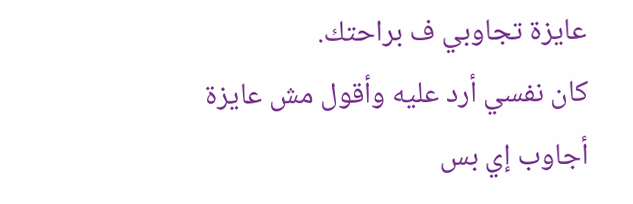عايزة تجاوبي ف براحتك.
كان نفسي أرد عليه وأقول مش عايزة أجاوب إي بس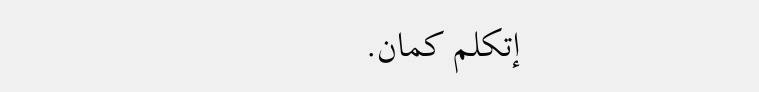إتكلم كمان.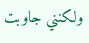ولكنني جاوبت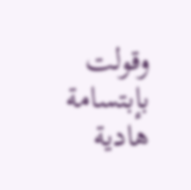وقولت بإبتسامة هادية